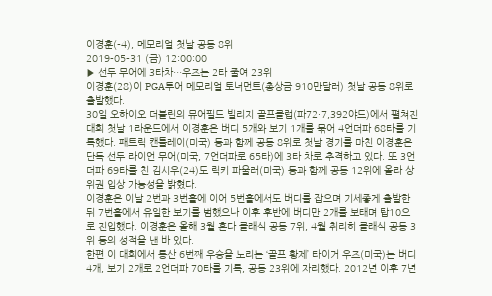이경훈(-4), 메모리얼 첫날 공동 8위
2019-05-31 (금) 12:00:00
▶ 선두 무어에 3타차…우즈는 2타 줄여 23위
이경훈(28)이 PGA투어 메모리얼 토너먼트(총상금 910만달러) 첫날 공동 8위로 출발했다.
30일 오하이오 더블린의 뮤어필드 빌리지 골프클럽(파72·7,392야드)에서 펼쳐진 대회 첫날 1라운드에서 이경훈은 버디 5개와 보기 1개를 묶어 4언더파 68타를 기록했다. 패트릭 캔틀레이(미국) 등과 함께 공동 8위로 첫날 경기를 마친 이경훈은 단독 선두 라이언 무어(미국, 7언더파로 65타)에 3타 차로 추격하고 있다. 또 3언더파 69타를 친 김시우(24)도 릭키 파울러(미국) 등과 함께 공동 12위에 올라 상위권 입상 가능성을 밝혔다.
이경훈은 이날 2번과 3번홀에 이어 5번홀에서도 버디를 잡으며 기세좋게 출발한 뒤 7번홀에서 유일한 보기를 범했으나 이후 후반에 버디만 2개를 보태며 탑10으로 진입했다. 이경훈은 올해 3월 혼다 클래식 공동 7위, 4월 취리히 클래식 공동 3위 등의 성적을 낸 바 있다.
한편 이 대회에서 통산 6번째 우승을 노리는 ‘골프 황제’ 타이거 우즈(미국)는 버디 4개, 보기 2개로 2언더파 70타를 기록, 공동 23위에 자리했다. 2012년 이후 7년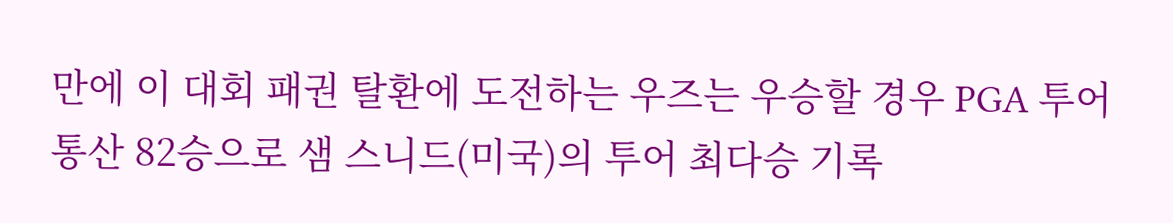만에 이 대회 패권 탈환에 도전하는 우즈는 우승할 경우 PGA 투어 통산 82승으로 샘 스니드(미국)의 투어 최다승 기록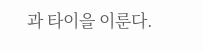과 타이을 이룬다.